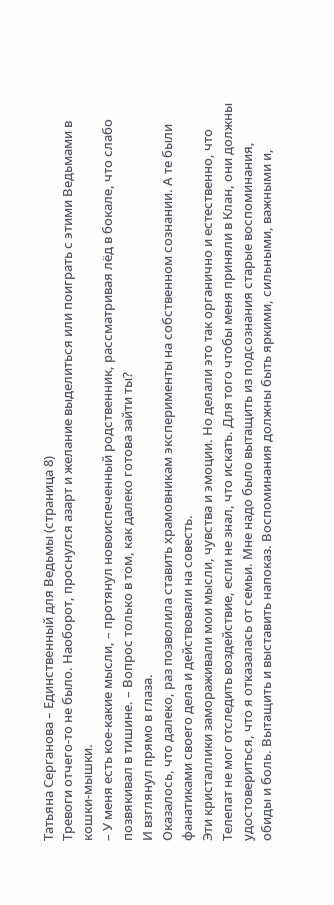Татьяна Серганова – Единственный для Ведьмы (страница 8)
Тревоги отчего-то не было. Наоборот, проснулся азарт и желание выделиться или поиграть с этими Ведьмами в кошки-мышки.
– У меня есть кое-какие мысли, – протянул новоиспеченный родственник, рассматривая лёд в бокале, что слабо позвякивал в тишине. – Вопрос только в том, как далеко готова зайти ты?
И взглянул прямо в глаза.
Оказалось, что далеко, раз позволила ставить храмовникам эксперименты на собственном сознании. А те были фанатиками своего дела и действовали на совесть.
Эти кристаллики замораживали мои мысли, чувства и эмоции. Но делали это так органично и естественно, что Телепат не мог отследить воздействие, если не знал, что искать. Для того чтобы меня приняли в Клан, они должны удостовериться, что я отказалась от семьи. Мне надо было вытащить из подсознания старые воспоминания, обиды и боль. Вытащить и выставить напоказ. Воспоминания должны быть яркими, сильными, важными и,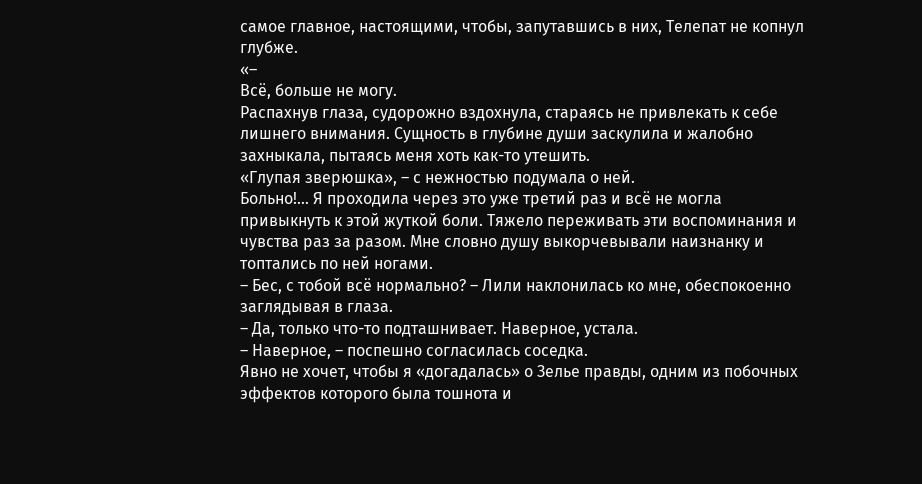самое главное, настоящими, чтобы, запутавшись в них, Телепат не копнул глубже.
«–
Всё, больше не могу.
Распахнув глаза, судорожно вздохнула, стараясь не привлекать к себе лишнего внимания. Сущность в глубине души заскулила и жалобно захныкала, пытаясь меня хоть как-то утешить.
«Глупая зверюшка», – с нежностью подумала о ней.
Больно!… Я проходила через это уже третий раз и всё не могла привыкнуть к этой жуткой боли. Тяжело переживать эти воспоминания и чувства раз за разом. Мне словно душу выкорчевывали наизнанку и топтались по ней ногами.
– Бес, с тобой всё нормально? – Лили наклонилась ко мне, обеспокоенно заглядывая в глаза.
– Да, только что-то подташнивает. Наверное, устала.
– Наверное, – поспешно согласилась соседка.
Явно не хочет, чтобы я «догадалась» о Зелье правды, одним из побочных эффектов которого была тошнота и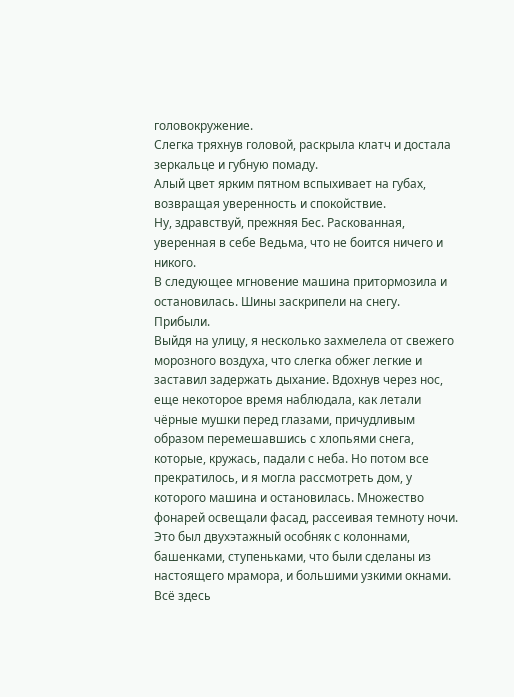головокружение.
Слегка тряхнув головой, раскрыла клатч и достала зеркальце и губную помаду.
Алый цвет ярким пятном вспыхивает на губах, возвращая уверенность и спокойствие.
Ну, здравствуй, прежняя Бес. Раскованная, уверенная в себе Ведьма, что не боится ничего и никого.
В следующее мгновение машина притормозила и остановилась. Шины заскрипели на снегу.
Прибыли.
Выйдя на улицу, я несколько захмелела от свежего морозного воздуха, что слегка обжег легкие и заставил задержать дыхание. Вдохнув через нос, еще некоторое время наблюдала, как летали чёрные мушки перед глазами, причудливым образом перемешавшись с хлопьями снега, которые, кружась, падали с неба. Но потом все прекратилось, и я могла рассмотреть дом, у которого машина и остановилась. Множество фонарей освещали фасад, рассеивая темноту ночи.
Это был двухэтажный особняк с колоннами, башенками, ступеньками, что были сделаны из настоящего мрамора, и большими узкими окнами. Всё здесь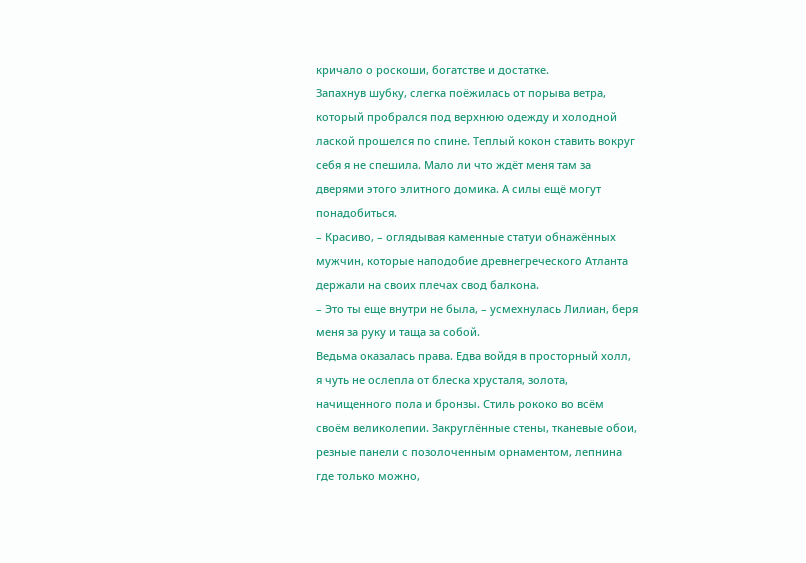кричало о роскоши, богатстве и достатке.
Запахнув шубку, слегка поёжилась от порыва ветра, который пробрался под верхнюю одежду и холодной лаской прошелся по спине. Теплый кокон ставить вокруг себя я не спешила. Мало ли что ждёт меня там за дверями этого элитного домика. А силы ещё могут понадобиться.
– Красиво, – оглядывая каменные статуи обнажённых мужчин, которые наподобие древнегреческого Атланта держали на своих плечах свод балкона.
– Это ты еще внутри не была, – усмехнулась Лилиан, беря меня за руку и таща за собой.
Ведьма оказалась права. Едва войдя в просторный холл, я чуть не ослепла от блеска хрусталя, золота, начищенного пола и бронзы. Стиль рококо во всём своём великолепии. Закруглённые стены, тканевые обои, резные панели с позолоченным орнаментом, лепнина где только можно,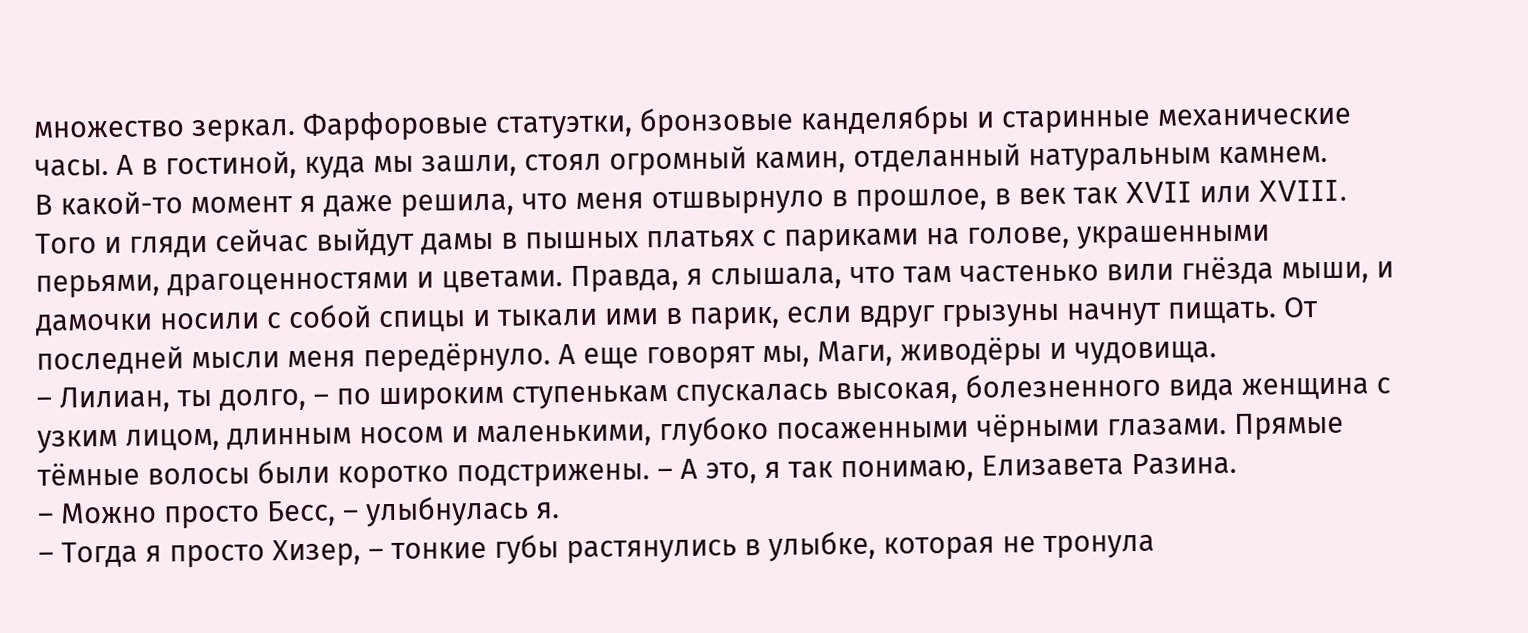множество зеркал. Фарфоровые статуэтки, бронзовые канделябры и старинные механические часы. А в гостиной, куда мы зашли, стоял огромный камин, отделанный натуральным камнем.
В какой-то момент я даже решила, что меня отшвырнуло в прошлое, в век так XVII или XVIII. Того и гляди сейчас выйдут дамы в пышных платьях с париками на голове, украшенными перьями, драгоценностями и цветами. Правда, я слышала, что там частенько вили гнёзда мыши, и дамочки носили с собой спицы и тыкали ими в парик, если вдруг грызуны начнут пищать. От последней мысли меня передёрнуло. А еще говорят мы, Маги, живодёры и чудовища.
– Лилиан, ты долго, – по широким ступенькам спускалась высокая, болезненного вида женщина с узким лицом, длинным носом и маленькими, глубоко посаженными чёрными глазами. Прямые тёмные волосы были коротко подстрижены. – А это, я так понимаю, Елизавета Разина.
– Можно просто Бесс, – улыбнулась я.
– Тогда я просто Хизер, – тонкие губы растянулись в улыбке, которая не тронула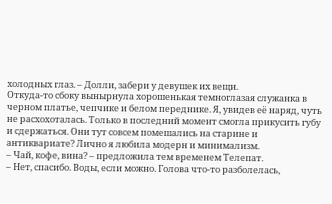холодных глаз. – Долли, забери у девушек их вещи.
Откуда-то сбоку вынырнула хорошенькая темноглазая служанка в черном платье, чепчике и белом переднике. Я, увидев её наряд, чуть не расхохоталась. Только в последний момент смогла прикусить губу и сдержаться. Они тут совсем помешались на старине и антиквариате? Лично я любила модерн и минимализм.
– Чай, кофе, вина? – предложила тем временем Телепат.
– Нет, спасибо. Воды, если можно. Голова что-то разболелась,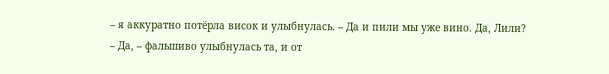– я аккуратно потёрла висок и улыбнулась. – Да и пили мы уже вино. Да, Лили?
– Да, – фальшиво улыбнулась та, и от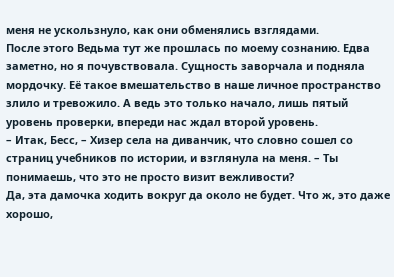меня не ускользнуло, как они обменялись взглядами.
После этого Ведьма тут же прошлась по моему сознанию. Едва заметно, но я почувствовала. Сущность заворчала и подняла мордочку. Её такое вмешательство в наше личное пространство злило и тревожило. А ведь это только начало, лишь пятый уровень проверки, впереди нас ждал второй уровень.
– Итак, Бесс, – Хизер села на диванчик, что словно сошел со страниц учебников по истории, и взглянула на меня. – Ты понимаешь, что это не просто визит вежливости?
Да, эта дамочка ходить вокруг да около не будет. Что ж, это даже хорошо,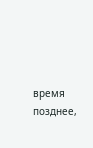время позднее,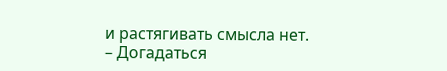и растягивать смысла нет.
– Догадаться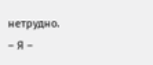нетрудно.
– Я –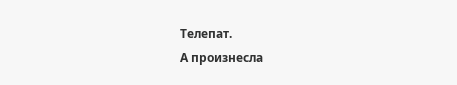Телепат.
А произнесла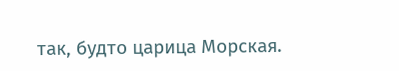так, будто царица Морская.